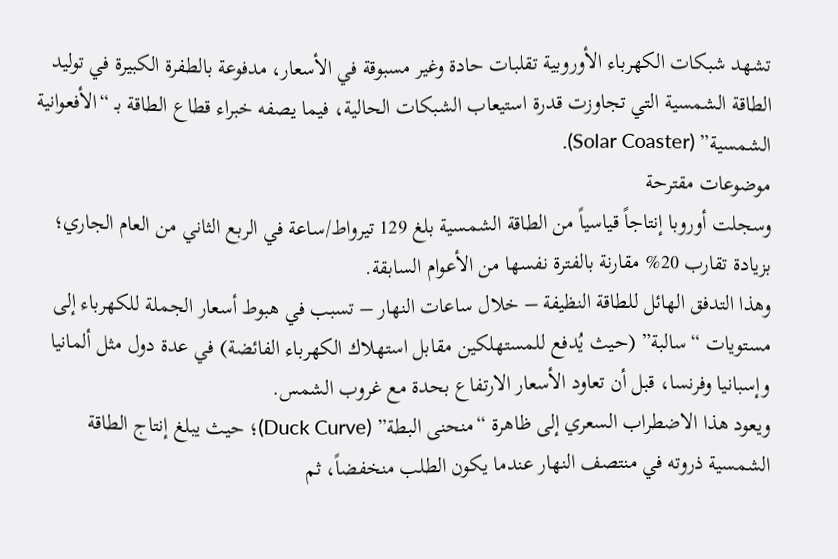تشهد شبكات الكهرباء الأوروبية تقلبات حادة وغير مسبوقة في الأسعار، مدفوعة بالطفرة الكبيرة في توليد الطاقة الشمسية التي تجاوزت قدرة استيعاب الشبكات الحالية، فيما يصفه خبراء قطاع الطاقة بـ “الأفعوانية الشمسية” (Solar Coaster).
موضوعات مقترحة
وسجلت أوروبا إنتاجاً قياسياً من الطاقة الشمسية بلغ 129 تيرواط/ساعة في الربع الثاني من العام الجاري؛ بزيادة تقارب 20% مقارنة بالفترة نفسها من الأعوام السابقة.
وهذا التدفق الهائل للطاقة النظيفة – خلال ساعات النهار – تسبب في هبوط أسعار الجملة للكهرباء إلى مستويات “سالبة” (حيث يُدفع للمستهلكين مقابل استهلاك الكهرباء الفائضة) في عدة دول مثل ألمانيا وإسبانيا وفرنسا، قبل أن تعاود الأسعار الارتفاع بحدة مع غروب الشمس.
ويعود هذا الاضطراب السعري إلى ظاهرة “منحنى البطة” (Duck Curve)؛ حيث يبلغ إنتاج الطاقة الشمسية ذروته في منتصف النهار عندما يكون الطلب منخفضاً، ثم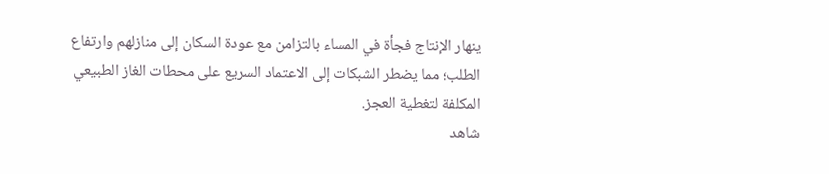ينهار الإنتاج فجأة في المساء بالتزامن مع عودة السكان إلى منازلهم وارتفاع الطلب؛ مما يضطر الشبكات إلى الاعتماد السريع على محطات الغاز الطبيعي المكلفة لتغطية العجز.
شاهد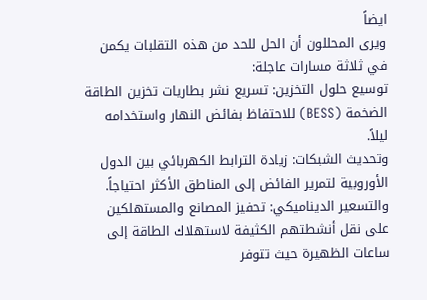ايضاً
ويرى المحللون أن الحل للحد من هذه التقلبات يكمن في ثلاثة مسارات عاجلة:
توسيع حلول التخزين: تسريع نشر بطاريات تخزين الطاقة الضخمة (BESS) للاحتفاظ بفائض النهار واستخدامه ليلاً.
وتحديث الشبكات: زيادة الترابط الكهربائي بين الدول الأوروبية لتمرير الفائض إلى المناطق الأكثر احتياجاً.
والتسعير الديناميكي: تحفيز المصانع والمستهلكين على نقل أنشطتهم الكثيفة لاستهلاك الطاقة إلى ساعات الظهيرة حيث تتوفر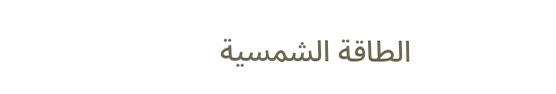الطاقة الشمسية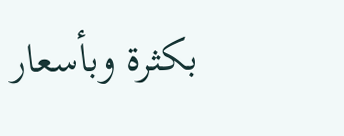بكثرة وبأسعار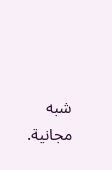شبه مجانية.